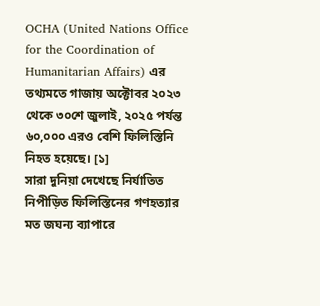OCHA (United Nations Office for the Coordination of Humanitarian Affairs) এর তথ্যমতে গাজায় অক্টোবর ২০২৩ থেকে ৩০শে জুলাই, ২০২৫ পর্যন্ত ৬০,০০০ এরও বেশি ফিলিস্তিনি নিহত হয়েছে। [১]
সারা দুনিয়া দেখেছে নির্যাতিত নিপীড়িত ফিলিস্তিনের গণহত্যার মত জঘন্য ব্যাপারে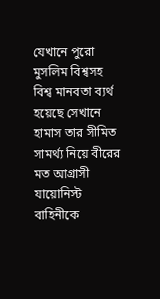যেখানে পুরো মুসলিম বিশ্বসহ বিশ্ব মানবতা ব্যর্থ হয়েছে সেখানে হামাস তার সীমিত সামর্থ্য নিয়ে বীরের মত আগ্রাসী যায়োনিস্ট বাহিনীকে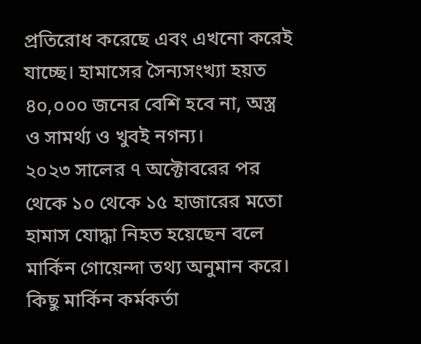প্রতিরোধ করেছে এবং এখনো করেই যাচ্ছে। হামাসের সৈন্যসংখ্যা হয়ত ৪০,০০০ জনের বেশি হবে না, অস্ত্র ও সামর্থ্য ও খুবই নগন্য।
২০২৩ সালের ৭ অক্টোবরের পর থেকে ১০ থেকে ১৫ হাজারের মতো হামাস যোদ্ধা নিহত হয়েছেন বলে মার্কিন গোয়েন্দা তথ্য অনুমান করে। কিছু মার্কিন কর্মকর্তা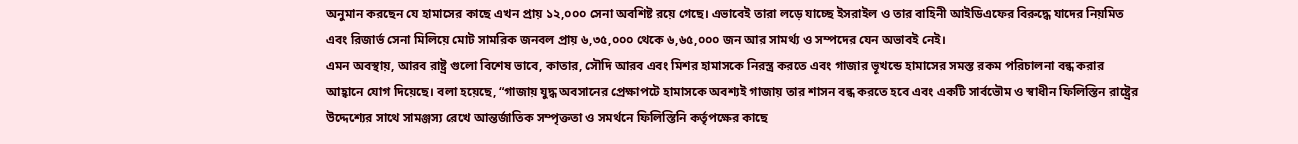অনুমান করছেন যে হামাসের কাছে এখন প্রায় ১২,০০০ সেনা অবশিষ্ট রয়ে গেছে। এভাবেই তারা লড়ে যাচ্ছে ইসরাইল ও তার বাহিনী আইডিএফের বিরুদ্ধে যাদের নিয়মিত এবং রিজার্ভ সেনা মিলিয়ে মোট সামরিক জনবল প্রায় ৬,৩৫,০০০ থেকে ৬,৬৫,০০০ জন আর সামর্থ্য ও সম্পদের যেন অভাবই নেই।
এমন অবস্থায়, আরব রাষ্ট্র গুলো বিশেষ ভাবে, কাতার, সৌদি আরব এবং মিশর হামাসকে নিরস্ত্র করতে এবং গাজার ভূখন্ডে হামাসের সমস্ত রকম পরিচালনা বন্ধ করার আহ্বানে যোগ দিয়েছে। বলা হয়েছে, “গাজায় যুদ্ধ অবসানের প্রেক্ষাপটে হামাসকে অবশ্যই গাজায় তার শাসন বন্ধ করতে হবে এবং একটি সার্বভৌম ও স্বাধীন ফিলিস্তিন রাষ্ট্রের উদ্দেশ্যের সাথে সামঞ্জস্য রেখে আন্তর্জাতিক সম্পৃক্ততা ও সমর্থনে ফিলিস্তিনি কর্তৃপক্ষের কাছে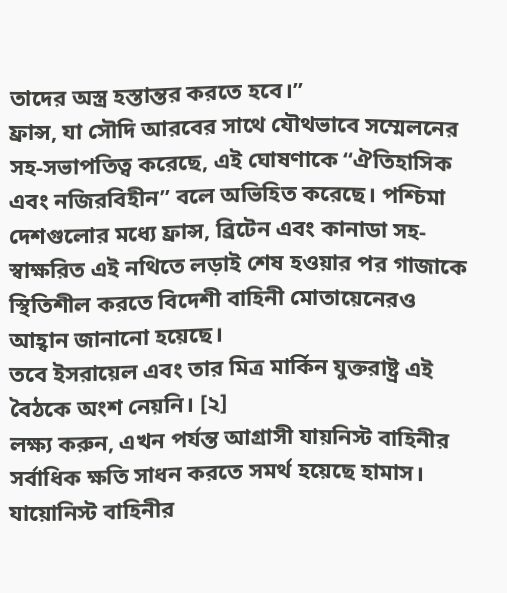তাদের অস্ত্র হস্তান্তর করতে হবে।”
ফ্রান্স, যা সৌদি আরবের সাথে যৌথভাবে সম্মেলনের সহ-সভাপতিত্ব করেছে, এই ঘোষণাকে “ঐতিহাসিক এবং নজিরবিহীন” বলে অভিহিত করেছে। পশ্চিমা দেশগুলোর মধ্যে ফ্রান্স, ব্রিটেন এবং কানাডা সহ-স্বাক্ষরিত এই নথিতে লড়াই শেষ হওয়ার পর গাজাকে স্থিতিশীল করতে বিদেশী বাহিনী মোতায়েনেরও আহ্বান জানানো হয়েছে।
তবে ইসরায়েল এবং তার মিত্র মার্কিন যুক্তরাষ্ট্র এই বৈঠকে অংশ নেয়নি। [২]
লক্ষ্য করুন, এখন পর্যন্ত আগ্রাসী যায়নিস্ট বাহিনীর সর্বাধিক ক্ষতি সাধন করতে সমর্থ হয়েছে হামাস। যায়োনিস্ট বাহিনীর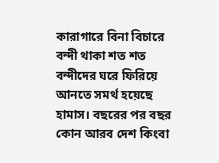কারাগারে বিনা বিচারে বন্দী থাকা শত শত বন্দীদের ঘরে ফিরিয়ে আনতে সমর্থ হয়েছে হামাস। বছরের পর বছর কোন আরব দেশ কিংবা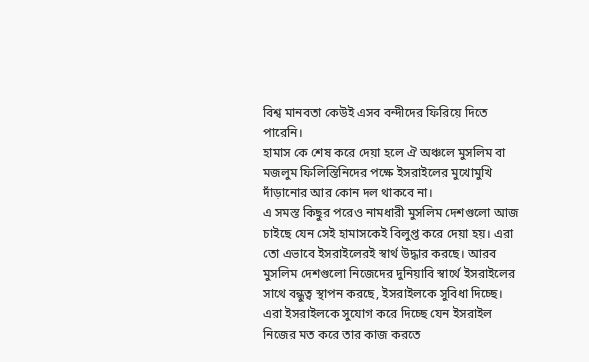বিশ্ব মানবতা কেউই এসব বন্দীদের ফিরিয়ে দিতে পারেনি।
হামাস কে শেষ করে দেয়া হলে ঐ অঞ্চলে মুসলিম বা মজলুম ফিলিস্তিনিদের পক্ষে ইসরাইলের মুখোমুখি দাঁড়ানোর আর কোন দল থাকবে না।
এ সমস্ত কিছুর পরেও নামধারী মুসলিম দেশগুলো আজ চাইছে যেন সেই হামাসকেই বিলুপ্ত করে দেয়া হয়। এরা তো এভাবে ইসরাইলেরই স্বার্থ উদ্ধার করছে। আরব মুসলিম দেশগুলো নিজেদের দুনিয়াবি স্বার্থে ইসরাইলের সাথে বন্ধুত্ব স্থাপন করছে, ইসরাইলকে সুবিধা দিচ্ছে। এরা ইসরাইলকে সুযোগ করে দিচ্ছে যেন ইসরাইল নিজের মত করে তার কাজ করতে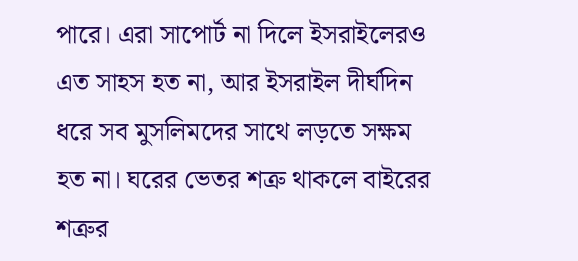পারে। এরা সাপোর্ট না দিলে ইসরাইলেরও এত সাহস হত না, আর ইসরাইল দীর্ঘদিন ধরে সব মুসলিমদের সাথে লড়তে সক্ষম হত না। ঘরের ভেতর শত্রু থাকলে বাইরের শত্রুর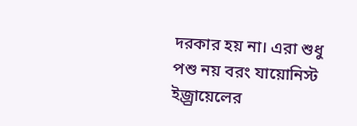দরকার হয় না। এরা শুধু পশু নয় বরং যায়োনিস্ট ইজ্র্রায়েলের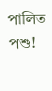পালিত পশু!